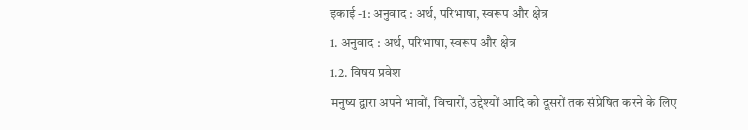इकाई -1: अनुवाद : अर्थ, परिभाषा, स्वरूप और क्षेत्र
1. अनुवाद : अर्थ, परिभाषा, स्वरूप और क्षेत्र
1.2. विषय प्रवेश
मनुष्य द्वारा अपने भावों, विचारों, उद्देश्यों आदि को दूसरों तक संप्रेषित करने के लिए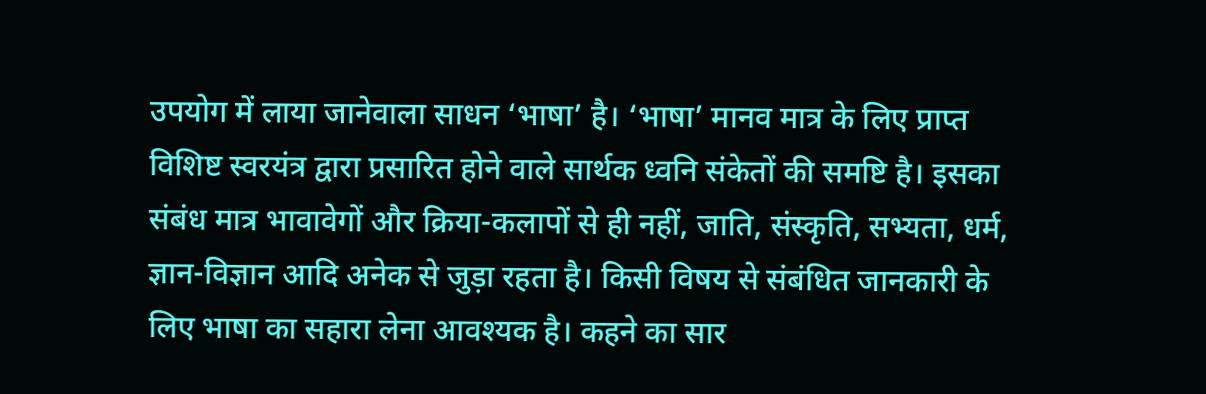उपयोग में लाया जानेवाला साधन ‘भाषा’ है। ‘भाषा’ मानव मात्र के लिए प्राप्त विशिष्ट स्वरयंत्र द्वारा प्रसारित होने वाले सार्थक ध्वनि संकेतों की समष्टि है। इसका संबंध मात्र भावावेगों और क्रिया-कलापों से ही नहीं, जाति, संस्कृति, सभ्यता, धर्म, ज्ञान-विज्ञान आदि अनेक से जुड़ा रहता है। किसी विषय से संबंधित जानकारी के लिए भाषा का सहारा लेना आवश्यक है। कहने का सार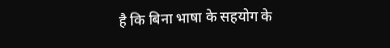है कि बिना भाषा के सहयोग के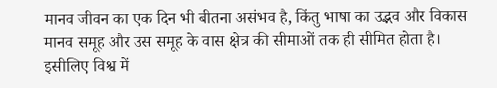मानव जीवन का एक दिन भी बीतना असंभव है, किंतु भाषा का उद्भव और विकास मानव समूह और उस समूह के वास क्षेत्र की सीमाओं तक ही सीमित होता है। इसीलिए विश्व में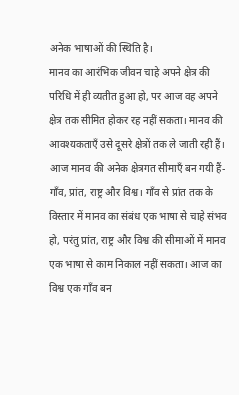अनेक भाषाओं की स्थिति है।
मानव का आरंभिक जीवन चाहे अपने क्षेत्र की परिधि में ही व्यतीत हुआ हो, पर आज वह अपने क्षेत्र तक सीमित होकर रह नहीं सकता। मानव की आवश्यकताएँ उसे दूसरे क्षेत्रों तक ले जाती रही हैं। आज मानव की अनेक क्षेत्रगत सीमाएँ बन गयी हैं- गाँव, प्रांत, राष्ट्र और विश्व। गाँव से प्रांत तक के विस्तार में मानव का संबंध एक भाषा से चाहे संभव हो, परंतु प्रांत, राष्ट्र और विश्व की सीमाओं में मानव एक भाषा से काम निकाल नहीं सकता। आज का विश्व एक गाँव बन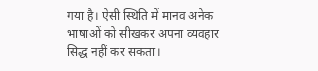गया है। ऐसी स्थिति में मानव अनेक भाषाओं को सीखकर अपना व्यवहार सिद्ध नहीं कर सकता।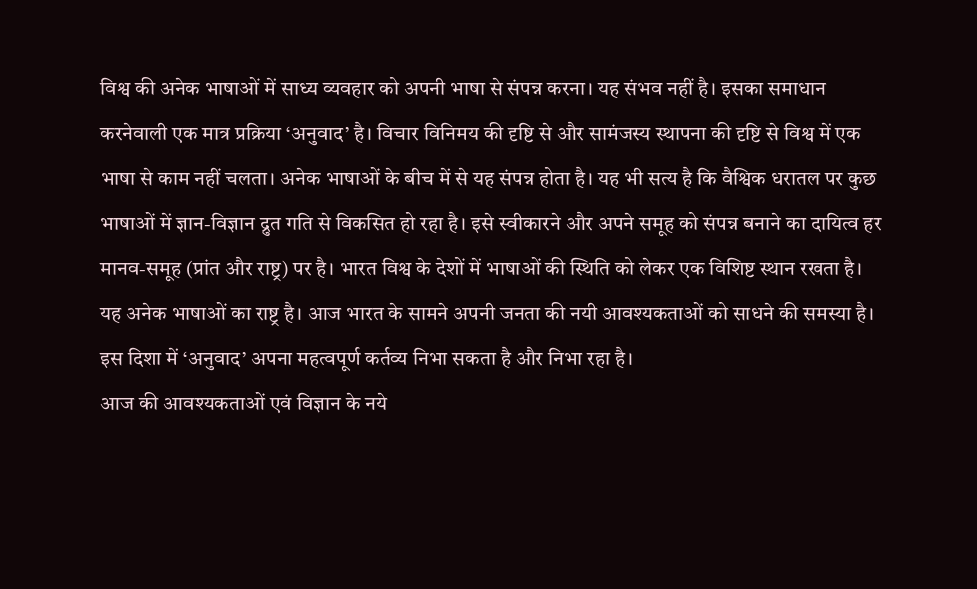विश्व की अनेक भाषाओं में साध्य व्यवहार को अपनी भाषा से संपन्न करना। यह संभव नहीं है। इसका समाधान करनेवाली एक मात्र प्रक्रिया ‘अनुवाद’ है। विचार विनिमय की दृष्टि से और सामंजस्य स्थापना की दृष्टि से विश्व में एक भाषा से काम नहीं चलता। अनेक भाषाओं के बीच में से यह संपन्न होता है। यह भी सत्य है कि वैश्विक धरातल पर कुछ भाषाओं में ज्ञान-विज्ञान द्रुत गति से विकसित हो रहा है। इसे स्वीकारने और अपने समूह को संपन्न बनाने का दायित्व हर मानव-समूह (प्रांत और राष्ट्र) पर है। भारत विश्व के देशों में भाषाओं की स्थिति को लेकर एक विशिष्ट स्थान रखता है। यह अनेक भाषाओं का राष्ट्र है। आज भारत के सामने अपनी जनता की नयी आवश्यकताओं को साधने की समस्या है। इस दिशा में ‘अनुवाद’ अपना महत्वपूर्ण कर्तव्य निभा सकता है और निभा रहा है।
आज की आवश्यकताओं एवं विज्ञान के नये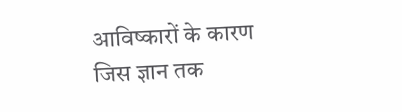आविष्कारों के कारण जिस ज्ञान तक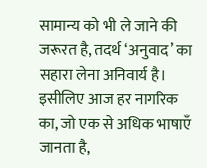सामान्य को भी ले जाने की जरूरत है, तदर्थ ‘अनुवाद’ का सहारा लेना अनिवार्य है। इसीलिए आज हर नागरिक का, जो एक से अधिक भाषाएँ जानता है,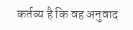कर्तव्य है कि वह अनुवाद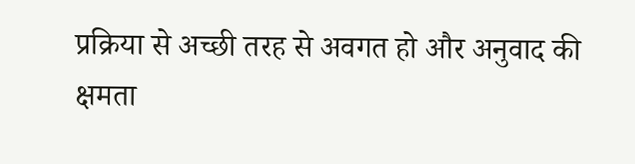प्रक्रिया से अच्छी तरह से अवगत हो और अनुवाद की क्षमता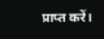प्राप्त करें।